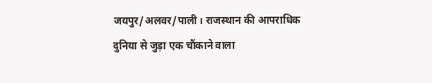जयपुर/अलवर/पाली। राजस्थान की आपराधिक दुनिया से जुड़ा एक चौंकाने वाला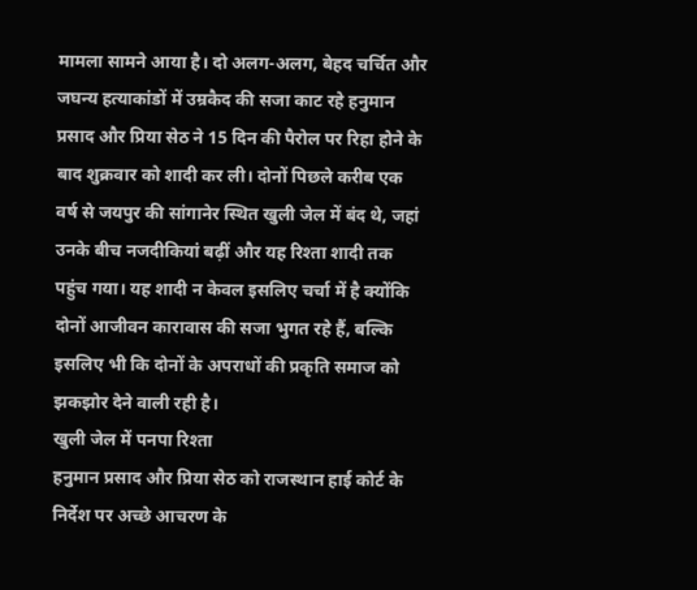मामला सामने आया है। दो अलग-अलग, बेहद चर्चित और जघन्य हत्याकांडों में उम्रकैद की सजा काट रहे हनुमान प्रसाद और प्रिया सेठ ने 15 दिन की पैरोल पर रिहा होने के बाद शुक्रवार को शादी कर ली। दोनों पिछले करीब एक वर्ष से जयपुर की सांगानेर स्थित खुली जेल में बंद थे, जहां उनके बीच नजदीकियां बढ़ीं और यह रिश्ता शादी तक पहुंच गया। यह शादी न केवल इसलिए चर्चा में है क्योंकि दोनों आजीवन कारावास की सजा भुगत रहे हैं, बल्कि इसलिए भी कि दोनों के अपराधों की प्रकृति समाज को झकझोर देने वाली रही है।
खुली जेल में पनपा रिश्ता
हनुमान प्रसाद और प्रिया सेठ को राजस्थान हाई कोर्ट के निर्देश पर अच्छे आचरण के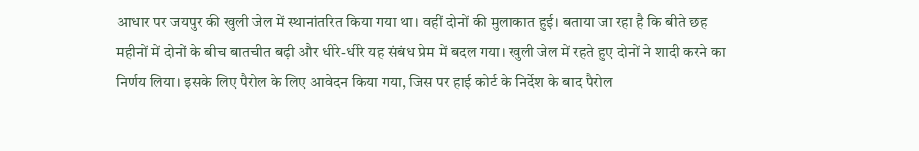आधार पर जयपुर की खुली जेल में स्थानांतरित किया गया था। वहीं दोनों की मुलाकात हुई। बताया जा रहा है कि बीते छह महीनों में दोनों के बीच बातचीत बढ़ी और धीरे-धीरे यह संबंध प्रेम में बदल गया। खुली जेल में रहते हुए दोनों ने शादी करने का निर्णय लिया। इसके लिए पैरोल के लिए आवेदन किया गया, जिस पर हाई कोर्ट के निर्देश के बाद पैरोल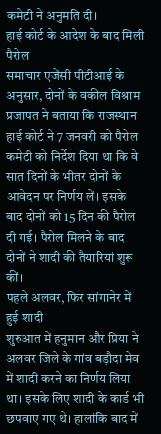कमेटी ने अनुमति दी।
हाई कोर्ट के आदेश के बाद मिली पैरोल
समाचार एजेंसी पीटीआई के अनुसार, दोनों के वकील विश्राम प्रजापत ने बताया कि राजस्थान हाई कोर्ट ने 7 जनवरी को पैरोल कमेटी को निर्देश दिया था कि वे सात दिनों के भीतर दोनों के आवेदन पर निर्णय लें। इसके बाद दोनों को 15 दिन की पैरोल दी गई। पैरोल मिलने के बाद दोनों ने शादी की तैयारियां शुरू कीं।
पहले अलवर, फिर सांगानेर में हुई शादी
शुरुआत में हनुमान और प्रिया ने अलवर जिले के गांव बड़ौदा मेव में शादी करने का निर्णय लिया था। इसके लिए शादी के कार्ड भी छपवाए गए थे। हालांकि बाद में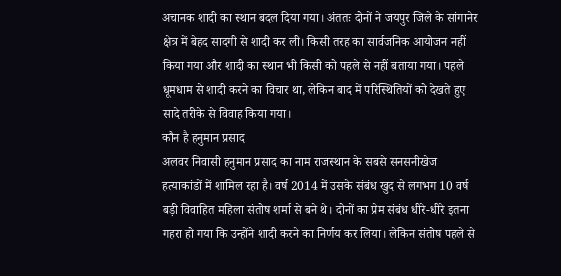अचानक शादी का स्थान बदल दिया गया। अंततः दोनों ने जयपुर जिले के सांगानेर क्षेत्र में बेहद सादगी से शादी कर ली। किसी तरह का सार्वजनिक आयोजन नहीं किया गया और शादी का स्थान भी किसी को पहले से नहीं बताया गया। पहले धूमधाम से शादी करने का विचार था, लेकिन बाद में परिस्थितियों को देखते हुए सादे तरीके से विवाह किया गया।
कौन है हनुमान प्रसाद
अलवर निवासी हनुमान प्रसाद का नाम राजस्थान के सबसे सनसनीखेज हत्याकांडों में शामिल रहा है। वर्ष 2014 में उसके संबंध खुद से लगभग 10 वर्ष बड़ी विवाहित महिला संतोष शर्मा से बने थे। दोनों का प्रेम संबंध धीरे-धीरे इतना गहरा हो गया कि उन्होंने शादी करने का निर्णय कर लिया। लेकिन संतोष पहले से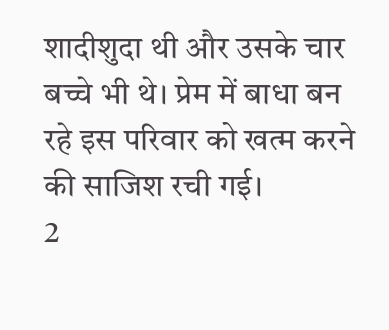शादीशुदा थी और उसके चार बच्चे भी थे। प्रेम में बाधा बन रहे इस परिवार को खत्म करने की साजिश रची गई।
2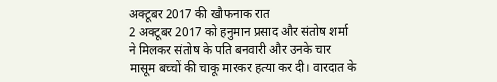अक्टूबर 2017 की खौफनाक रात
2 अक्टूबर 2017 को हनुमान प्रसाद और संतोष शर्मा ने मिलकर संतोष के पति बनवारी और उनके चार मासूम बच्चों की चाकू मारकर हत्या कर दी। वारदात के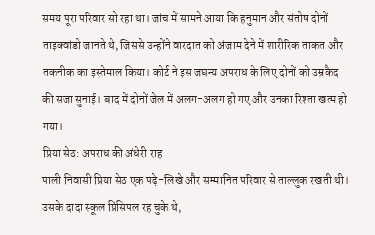समय पूरा परिवार सो रहा था। जांच में सामने आया कि हनुमान और संतोष दोनों ताइक्वांडो जानते थे, जिससे उन्होंने वारदात को अंजाम देने में शारीरिक ताकत और तकनीक का इस्तेमाल किया। कोर्ट ने इस जघन्य अपराध के लिए दोनों को उम्रकैद की सजा सुनाई। बाद में दोनों जेल में अलग-अलग हो गए और उनका रिश्ता खत्म हो गया।
प्रिया सेठ: अपराध की अंधेरी राह
पाली निवासी प्रिया सेठ एक पढ़े-लिखे और सम्मानित परिवार से ताल्लुक रखती थी। उसके दादा स्कूल प्रिंसिपल रह चुके थे,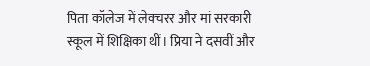पिता कॉलेज में लेक्चरर और मां सरकारी स्कूल में शिक्षिका थीं। प्रिया ने दसवीं और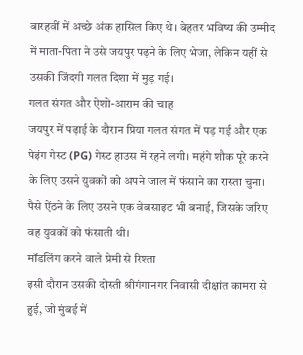बारहवीं में अच्छे अंक हासिल किए थे। बेहतर भविष्य की उम्मीद में माता-पिता ने उसे जयपुर पढ़ने के लिए भेजा, लेकिन यहीं से उसकी जिंदगी गलत दिशा में मुड़ गई।
गलत संगत और ऐशो-आराम की चाह
जयपुर में पढ़ाई के दौरान प्रिया गलत संगत में पड़ गई और एक पेइंग गेस्ट (PG) गेस्ट हाउस में रहने लगी। महंगे शौक पूरे करने के लिए उसने युवकों को अपने जाल में फंसाने का रास्ता चुना। पैसे ऐंठने के लिए उसने एक वेबसाइट भी बनाई, जिसके जरिए वह युवकों को फंसाती थी।
मॉडलिंग करने वाले प्रेमी से रिश्ता
इसी दौरान उसकी दोस्ती श्रीगंगानगर निवासी दीक्षांत कामरा से हुई, जो मुंबई में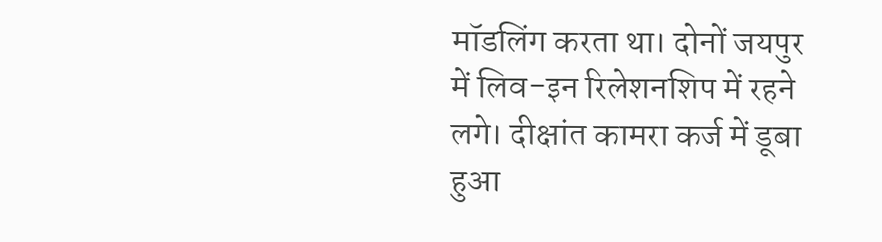मॉडलिंग करता था। दोनों जयपुर में लिव-इन रिलेशनशिप में रहने लगे। दीक्षांत कामरा कर्ज में डूबा हुआ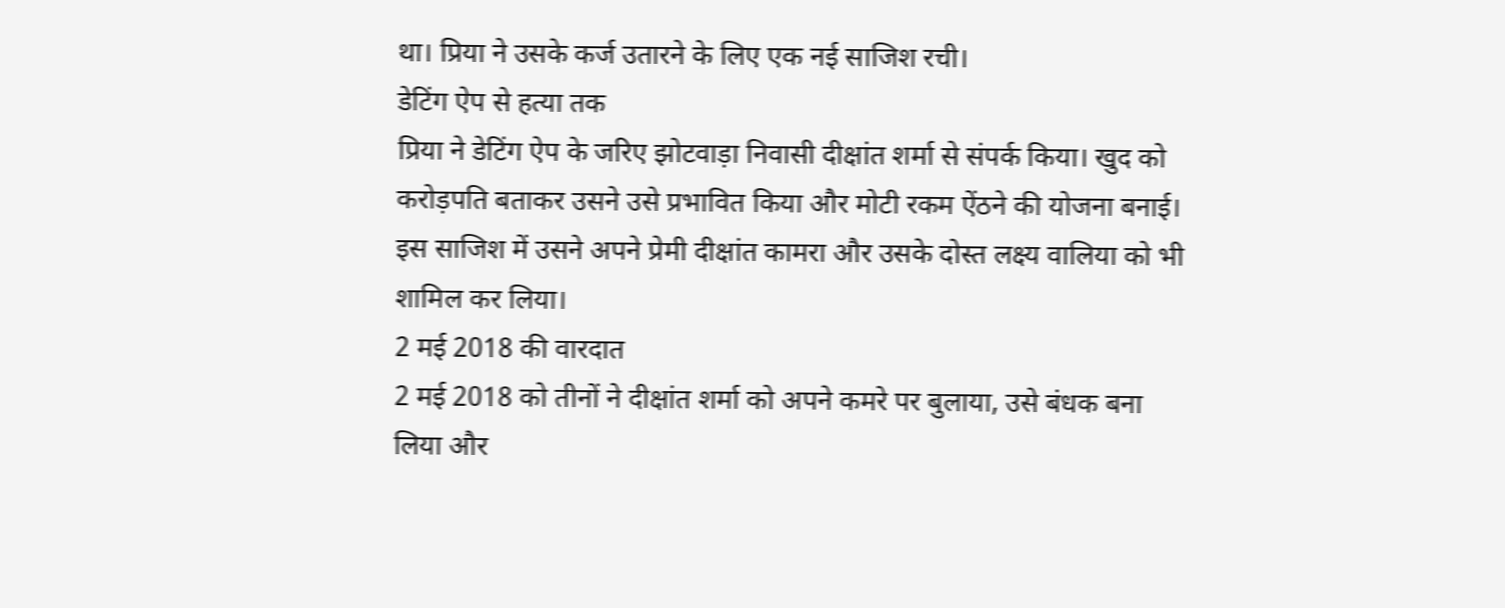था। प्रिया ने उसके कर्ज उतारने के लिए एक नई साजिश रची।
डेटिंग ऐप से हत्या तक
प्रिया ने डेटिंग ऐप के जरिए झोटवाड़ा निवासी दीक्षांत शर्मा से संपर्क किया। खुद को करोड़पति बताकर उसने उसे प्रभावित किया और मोटी रकम ऐंठने की योजना बनाई। इस साजिश में उसने अपने प्रेमी दीक्षांत कामरा और उसके दोस्त लक्ष्य वालिया को भी शामिल कर लिया।
2 मई 2018 की वारदात
2 मई 2018 को तीनों ने दीक्षांत शर्मा को अपने कमरे पर बुलाया, उसे बंधक बना लिया और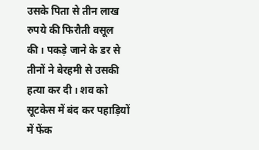उसके पिता से तीन लाख रुपये की फिरौती वसूल की। पकड़े जाने के डर से तीनों ने बेरहमी से उसकी हत्या कर दी। शव को सूटकेस में बंद कर पहाड़ियों में फेंक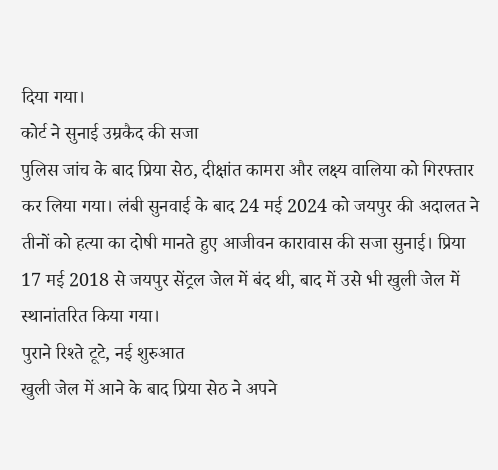दिया गया।
कोर्ट ने सुनाई उम्रकैद की सजा
पुलिस जांच के बाद प्रिया सेठ, दीक्षांत कामरा और लक्ष्य वालिया को गिरफ्तार कर लिया गया। लंबी सुनवाई के बाद 24 मई 2024 को जयपुर की अदालत ने तीनों को हत्या का दोषी मानते हुए आजीवन कारावास की सजा सुनाई। प्रिया 17 मई 2018 से जयपुर सेंट्रल जेल में बंद थी, बाद में उसे भी खुली जेल में स्थानांतरित किया गया।
पुराने रिश्ते टूटे, नई शुरुआत
खुली जेल में आने के बाद प्रिया सेठ ने अपने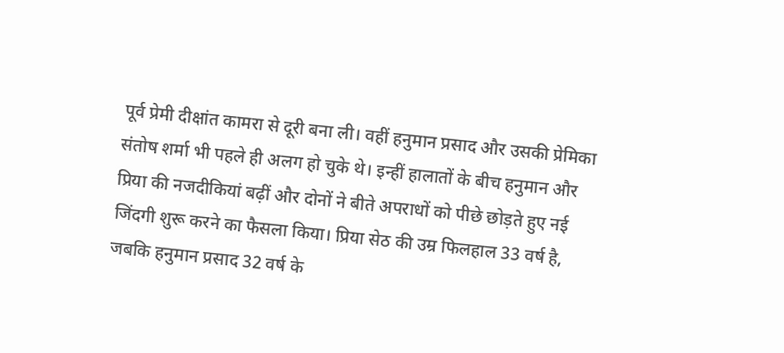पूर्व प्रेमी दीक्षांत कामरा से दूरी बना ली। वहीं हनुमान प्रसाद और उसकी प्रेमिका संतोष शर्मा भी पहले ही अलग हो चुके थे। इन्हीं हालातों के बीच हनुमान और प्रिया की नजदीकियां बढ़ीं और दोनों ने बीते अपराधों को पीछे छोड़ते हुए नई जिंदगी शुरू करने का फैसला किया। प्रिया सेठ की उम्र फिलहाल 33 वर्ष है, जबकि हनुमान प्रसाद 32 वर्ष के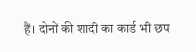हैं। दोनों की शादी का कार्ड भी छप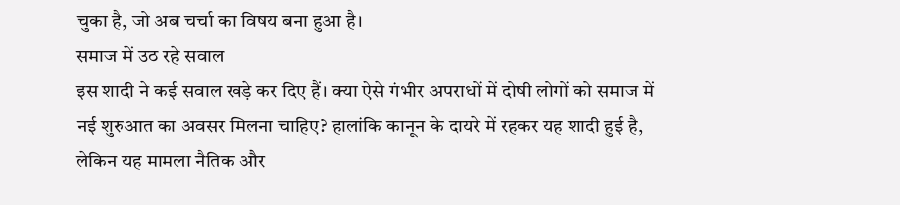चुका है, जो अब चर्चा का विषय बना हुआ है।
समाज में उठ रहे सवाल
इस शादी ने कई सवाल खड़े कर दिए हैं। क्या ऐसे गंभीर अपराधों में दोषी लोगों को समाज में नई शुरुआत का अवसर मिलना चाहिए? हालांकि कानून के दायरे में रहकर यह शादी हुई है, लेकिन यह मामला नैतिक और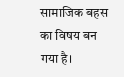सामाजिक बहस का विषय बन गया है।